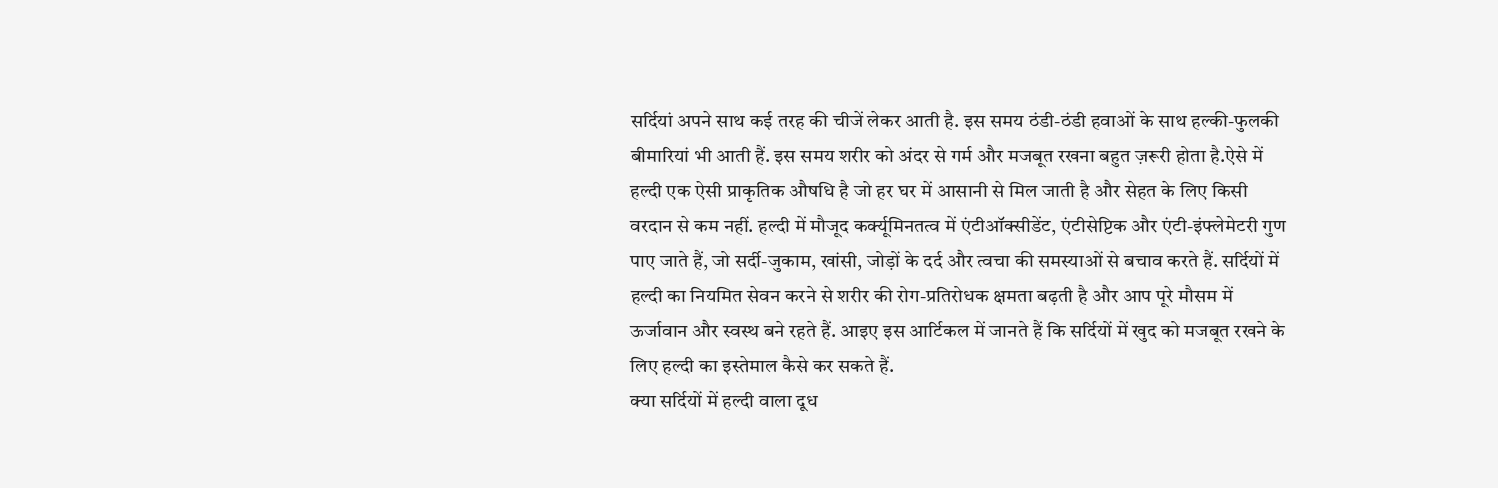सर्दियां अपने साथ कई तरह की चीजें लेकर आती है. इस समय ठंडी-ठंडी हवाओं के साथ हल्की-फुलकी बीमारियां भी आती हैं. इस समय शरीर को अंदर से गर्म और मजबूत रखना बहुत ज़रूरी होता है.ऐसे में हल्दी एक ऐसी प्राकृतिक औषधि है जो हर घर में आसानी से मिल जाती है और सेहत के लिए किसी वरदान से कम नहीं. हल्दी में मौजूद कर्क्यूमिनतत्व में एंटीऑक्सीडेंट, एंटीसेप्टिक और एंटी-इंफ्लेमेटरी गुण पाए जाते हैं, जो सर्दी-जुकाम, खांसी, जोड़ों के दर्द और त्वचा की समस्याओं से बचाव करते हैं. सर्दियों में हल्दी का नियमित सेवन करने से शरीर की रोग-प्रतिरोधक क्षमता बढ़ती है और आप पूरे मौसम में ऊर्जावान और स्वस्थ बने रहते हैं. आइए इस आर्टिकल में जानते हैं कि सर्दियों में खुद को मजबूत रखने के लिए हल्दी का इस्तेमाल कैसे कर सकते हैं.
क्या सर्दियों में हल्दी वाला दूध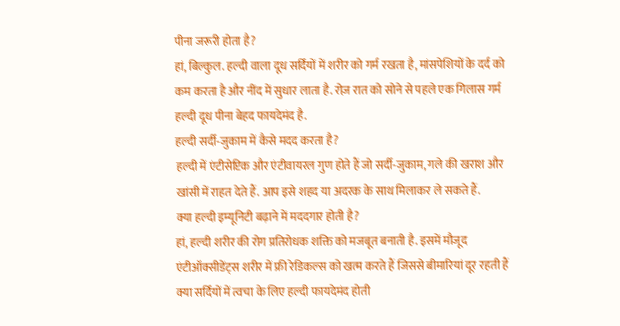पीना जरूरी होता है?
हां, बिल्कुल. हल्दी वाला दूध सर्दियों में शरीर को गर्म रखता है, मांसपेशियों के दर्द को कम करता है और नींद में सुधार लाता है. रोज़ रात को सोने से पहले एक गिलास गर्म हल्दी दूध पीना बेहद फायदेमंद है.
हल्दी सर्दी-जुकाम में कैसे मदद करता है?
हल्दी में एंटीसेप्टिक और एंटीवायरल गुण होते हैं जो सर्दी-जुकाम, गले की खराश और खांसी में राहत देते हैं. आप इसे शहद या अदरक के साथ मिलाकर ले सकते हैं.
क्या हल्दी इम्यूनिटी बढ़ाने में मददगार होती है?
हां, हल्दी शरीर की रोग प्रतिरोधक शक्ति को मजबूत बनाती है. इसमें मौजूद एंटीऑक्सीडेंट्स शरीर में फ्री रेडिकल्स को खत्म करते हैं जिससे बीमारियां दूर रहती हैं
क्या सर्दियों में त्वचा के लिए हल्दी फायदेमंद होती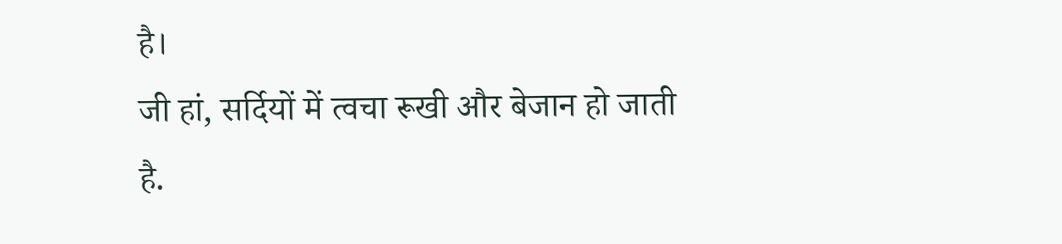है।
जी हां, सर्दियों में त्वचा रूखी और बेजान हो जाती है.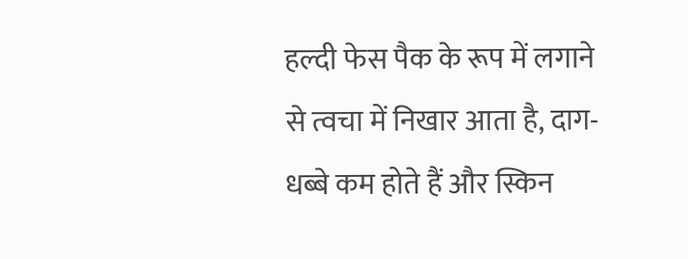हल्दी फेस पैक के रूप में लगाने से त्वचा में निखार आता है, दाग-धब्बे कम होते हैं और स्किन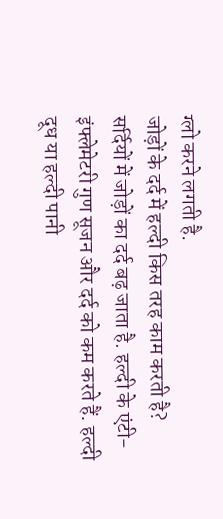ग्लो करने लगती है.
जोड़ों के दर्द में हल्दी किस तरह काम करती है?
सर्दियों में जोड़ों का दर्द बढ़ जाता है. हल्दी के एंटी-इंफ्लेमेटरी गुण सूजन और दर्द को कम करते हैं. हल्दी दूध या हल्दी पानी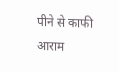पीने से काफी आराम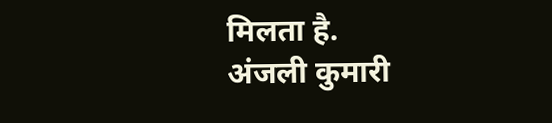मिलता है.
अंजली कुमारी